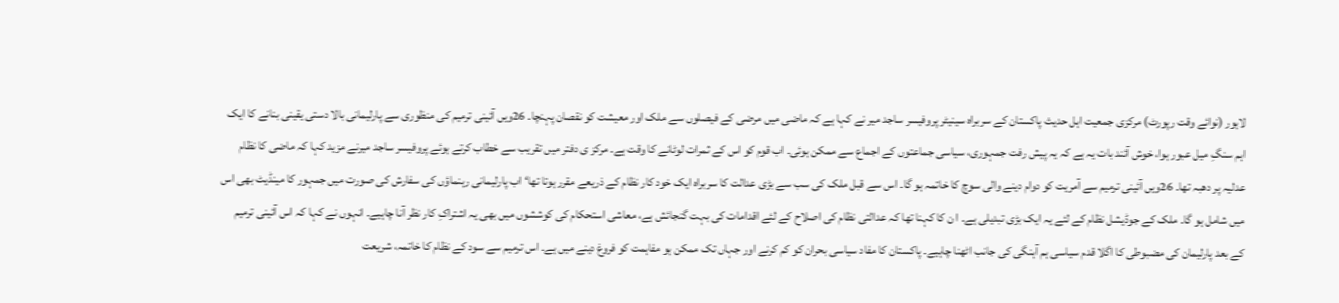لاہور (نوائے وقت رپورٹ) مرکزی جمعیت اہل حدیث پاکستان کے سربراہ سینیٹر پروفیسر ساجد میر نے کہا ہے کہ ماضی میں مرضی کے فیصلوں سے ملک اور معیشت کو نقصان پہنچا۔ 26ویں آئینی ترمیم کی منظوری سے پارلیمانی بالا دستی یقینی بنانے کا ایک اہم سنگِ میل عبور ہوا، خوش آئند بات یہ ہے کہ یہ پیش رفت جمہوری، سیاسی جماعتوں کے اجماع سے ممکن ہوئی۔ اب قوم کو اس کے ثمرات لوٹانے کا وقت ہے۔ مرکز ی دفتر میں تقریب سے خطاب کرتے ہوئے پروفیسر ساجد میرنے مزید کہا کہ ماضی کا نظام عدلیہ پر دھبہ تھا۔ 26ویں آئینی ترمیم سے آمریت کو دوام دینے والی سوچ کا خاتمہ ہو گا۔ اس سے قبل ملک کی سب سے بڑی عدالت کا سربراہ ایک خود کار نظام کے ذریعے مقرر ہوتا تھا‘ اب پارلیمانی رہنماؤں کی سفارش کی صورت میں جمہور کا مینڈیٹ بھی اس میں شامل ہو گا۔ ملک کے جوڈیشل نظام کے لئے یہ ایک بڑی تبدیلی ہے۔ ا ن کا کہنا تھا کہ عدالتی نظام کی اصلاح کے لئے اقدامات کی بہت گنجائش ہے، معاشی استحکام کی کوششوں میں بھی یہ اشتراکِ کار نظر آنا چاہیے۔ انہوں نے کہا کہ اس آئینی ترمیم کے بعد پارلیمان کی مضبوطی کا اگلا قدم سیاسی ہم آہنگی کی جانب اٹھنا چاہیے۔ پاکستان کا مفاد سیاسی بحران کو کم کرنے اور جہاں تک ممکن ہو مفاہمت کو فروغ دینے میں ہے۔ اس ترمیم سے سود کے نظام کا خاتمہ، شریعت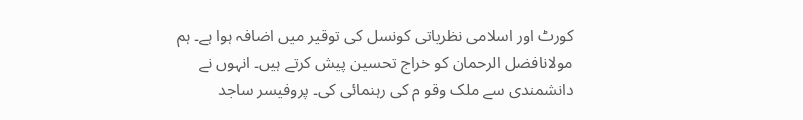کورٹ اور اسلامی نظریاتی کونسل کی توقیر میں اضافہ ہوا ہے۔ ہم مولانافضل الرحمان کو خراج تحسین پیش کرتے ہیں۔ انہوں نے دانشمندی سے ملک وقو م کی رہنمائی کی۔ پروفیسر ساجد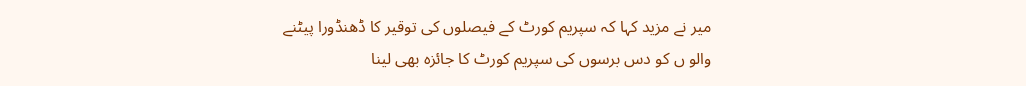میر نے مزید کہا کہ سپریم کورٹ کے فیصلوں کی توقیر کا ڈھنڈورا پیٹنے والو ں کو دس برسوں کی سپریم کورٹ کا جائزہ بھی لینا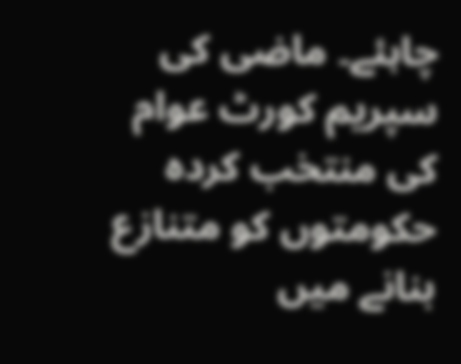چاہئے۔ ماضی کی سپریم کورٹ عوام کی منتخب کردہ حکومتوں کو متنازع بنانے میں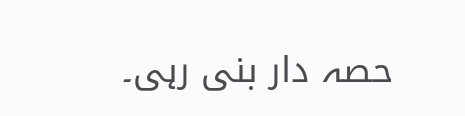حصہ دار بنی رہی۔